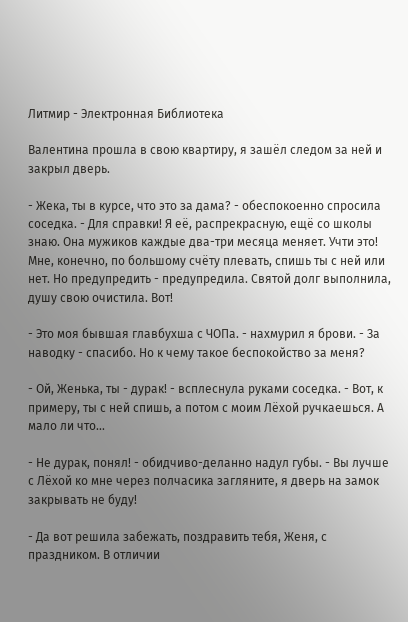Литмир - Электронная Библиотека

Валентина прошла в свою квартиру, я зашёл следом за ней и закрыл дверь.

- Жека, ты в курсе, что это за дама? - обеспокоенно спросила соседка. - Для справки! Я её, распрекрасную, ещё со школы знаю. Она мужиков каждые два-три месяца меняет. Учти это! Мне, конечно, по большому счёту плевать, спишь ты с ней или нет. Но предупредить - предупредила. Святой долг выполнила, душу свою очистила. Вот!

- Это моя бывшая главбухша с ЧОПа. - нахмурил я брови. - За наводку - спасибо. Но к чему такое беспокойство за меня?

- Ой, Женька, ты - дурак! - всплеснула руками соседка. - Вот, к примеру, ты с ней спишь, а потом с моим Лёхой ручкаешься. А мало ли что...

- Не дурак, понял! - обидчиво-деланно надул губы. - Вы лучше с Лёхой ко мне через полчасика загляните, я дверь на замок закрывать не буду!

- Да вот решила забежать, поздравить тебя, Женя, с праздником. В отличии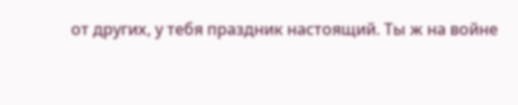от других, у тебя праздник настоящий. Ты ж на войне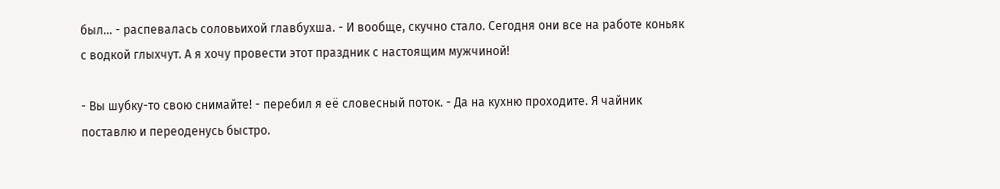был... - распевалась соловьихой главбухша. - И вообще, скучно стало. Сегодня они все на работе коньяк с водкой глыхчут. А я хочу провести этот праздник с настоящим мужчиной!

- Вы шубку-то свою снимайте! - перебил я её словесный поток. - Да на кухню проходите. Я чайник поставлю и переоденусь быстро.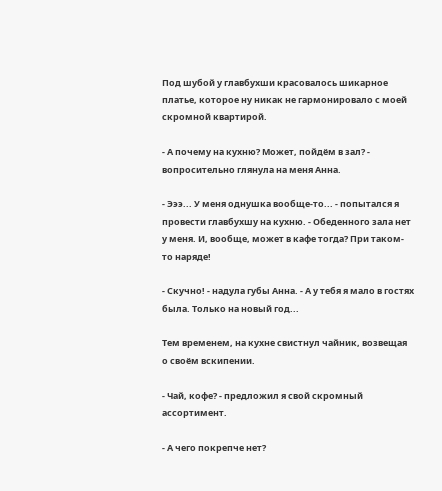Под шубой у главбухши красовалось шикарное платье, которое ну никак не гармонировало с моей скромной квартирой.

- А почему на кухню? Может, пойдём в зал? - вопросительно глянула на меня Анна.

- Эээ... У меня однушка вообще-то... - попытался я провести главбухшу на кухню. - Обеденного зала нет у меня. И, вообще, может в кафе тогда? При таком-то наряде!

- Скучно! - надула губы Анна. - А у тебя я мало в гостях была. Только на новый год...

Тем временем, на кухне свистнул чайник, возвещая о своём вскипении.

- Чай, кофе? - предложил я свой скромный ассортимент.

- А чего покрепче нет?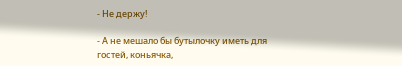- Не держу!

- А не мешало бы бутылочку иметь для гостей, коньячка,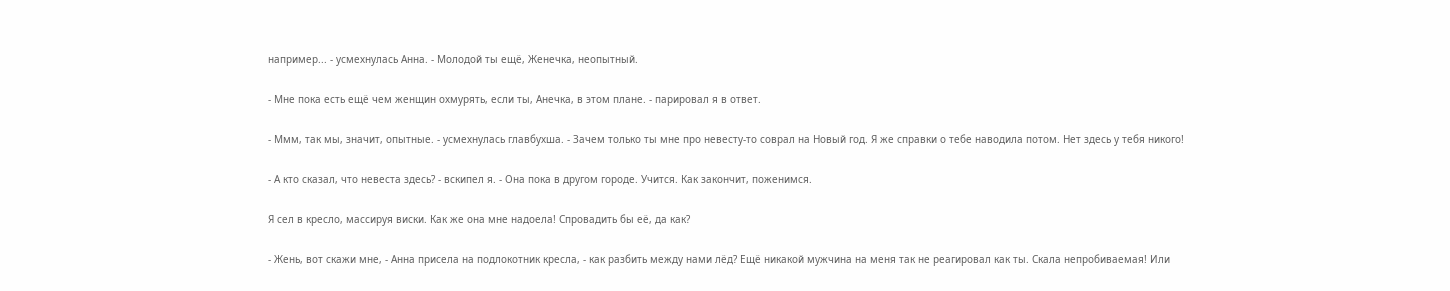например... - усмехнулась Анна. - Молодой ты ещё, Женечка, неопытный.

- Мне пока есть ещё чем женщин охмурять, если ты, Анечка, в этом плане. - парировал я в ответ.

- Ммм, так мы, значит, опытные. - усмехнулась главбухша. - Зачем только ты мне про невесту-то соврал на Новый год. Я же справки о тебе наводила потом. Нет здесь у тебя никого!

- А кто сказал, что невеста здесь? - вскипел я. - Она пока в другом городе. Учится. Как закончит, поженимся.

Я сел в кресло, массируя виски. Как же она мне надоела! Спровадить бы её, да как?

- Жень, вот скажи мне, - Анна присела на подлокотник кресла, - как разбить между нами лёд? Ещё никакой мужчина на меня так не реагировал как ты. Скала непробиваемая! Или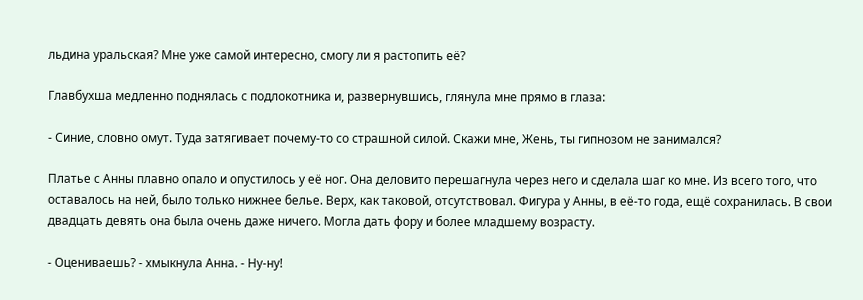льдина уральская? Мне уже самой интересно, смогу ли я растопить её?

Главбухша медленно поднялась с подлокотника и, развернувшись, глянула мне прямо в глаза:

- Синие, словно омут. Туда затягивает почему-то со страшной силой. Скажи мне, Жень, ты гипнозом не занимался?

Платье с Анны плавно опало и опустилось у её ног. Она деловито перешагнула через него и сделала шаг ко мне. Из всего того, что оставалось на ней, было только нижнее белье. Верх, как таковой, отсутствовал. Фигура у Анны, в её-то года, ещё сохранилась. В свои двадцать девять она была очень даже ничего. Могла дать фору и более младшему возрасту.

- Оцениваешь? - хмыкнула Анна. - Ну-ну!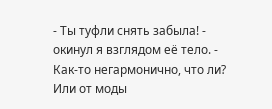- Ты туфли снять забыла! - окинул я взглядом её тело. - Как-то негармонично, что ли? Или от моды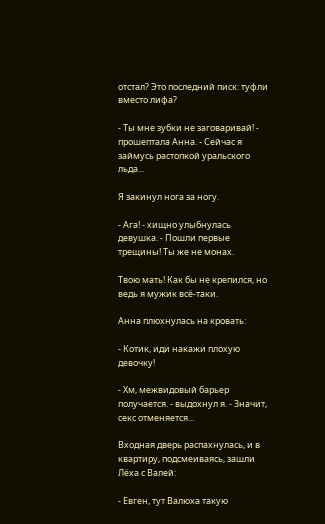отстал? Это последний писк: туфли вместо лифа?

- Ты мне зубки не заговаривай! - прошептала Анна. - Сейчас я займусь растопкой уральского льда...

Я закинул нога за ногу.

- Ага! - хищно улыбнулась девушка. - Пошли первые трещины! Ты же не монах.

Твою мать! Как бы не крепился, но ведь я мужик всё-таки.

Анна плюхнулась на кровать:

- Котик, иди накажи плохую девочку!

- Хм, межвидовый барьер получается. - выдохнул я. - Значит, секс отменяется...

Входная дверь распахнулась, и в квартиру, подсмеиваясь, зашли Лёха с Валей:

- Евген, тут Валюха такую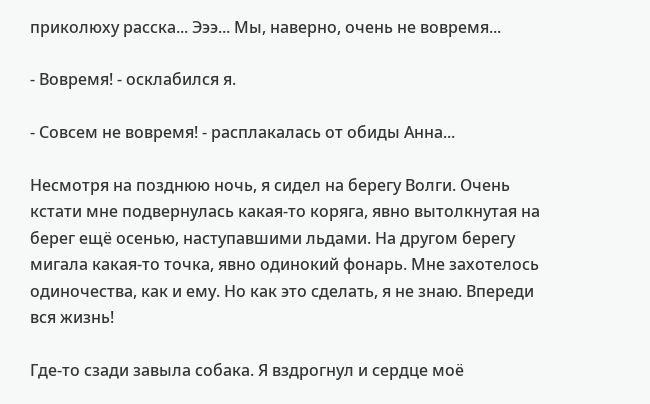приколюху расска... Эээ... Мы, наверно, очень не вовремя...

- Вовремя! - осклабился я.

- Совсем не вовремя! - расплакалась от обиды Анна...

Несмотря на позднюю ночь, я сидел на берегу Волги. Очень кстати мне подвернулась какая-то коряга, явно вытолкнутая на берег ещё осенью, наступавшими льдами. На другом берегу мигала какая-то точка, явно одинокий фонарь. Мне захотелось одиночества, как и ему. Но как это сделать, я не знаю. Впереди вся жизнь!

Где-то сзади завыла собака. Я вздрогнул и сердце моё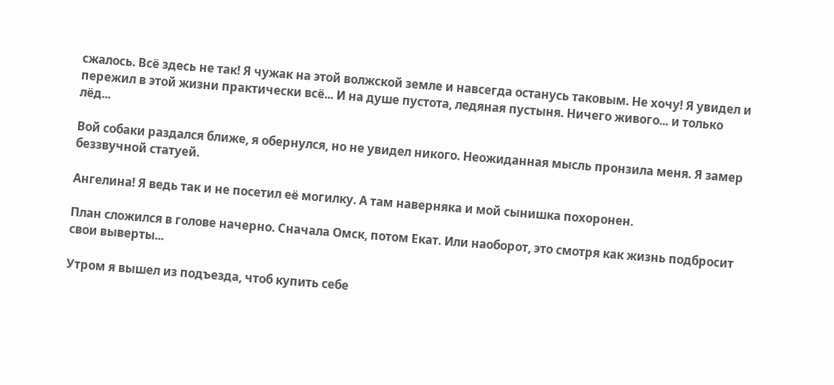сжалось. Всё здесь не так! Я чужак на этой волжской земле и навсегда останусь таковым. Не хочу! Я увидел и пережил в этой жизни практически всё... И на душе пустота, ледяная пустыня. Ничего живого... и только лёд...

Вой собаки раздался ближе, я обернулся, но не увидел никого. Неожиданная мысль пронзила меня. Я замер беззвучной статуей.

Ангелина! Я ведь так и не посетил её могилку. А там наверняка и мой сынишка похоронен.

План сложился в голове начерно. Сначала Омск, потом Екат. Или наоборот, это смотря как жизнь подбросит свои выверты...

Утром я вышел из подъезда, чтоб купить себе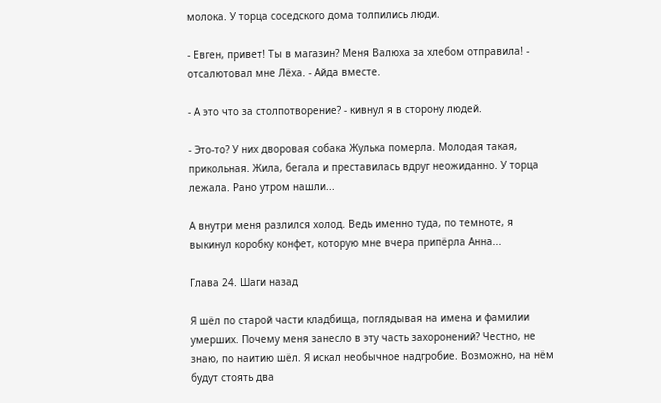молока. У торца соседского дома толпились люди.

- Евген, привет! Ты в магазин? Меня Валюха за хлебом отправила! - отсалютовал мне Лёха. - Айда вместе.

- А это что за столпотворение? - кивнул я в сторону людей.

- Это-то? У них дворовая собака Жулька померла. Молодая такая, прикольная. Жила, бегала и преставилась вдруг неожиданно. У торца лежала. Рано утром нашли...

А внутри меня разлился холод. Ведь именно туда, по темноте, я выкинул коробку конфет, которую мне вчера припёрла Анна...

Глава 24. Шаги назад

Я шёл по старой части кладбища, поглядывая на имена и фамилии умерших. Почему меня занесло в эту часть захоронений? Честно, не знаю, по наитию шёл. Я искал необычное надгробие. Возможно, на нём будут стоять два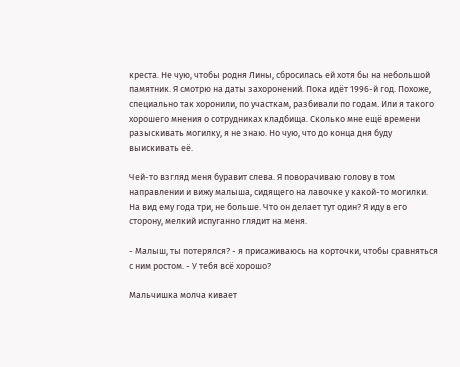креста. Не чую, чтобы родня Лины, сбросилась ей хотя бы на небольшой памятник. Я смотрю на даты захоронений. Пока идёт 1996-й год. Похоже, специально так хоронили, по участкам, разбивали по годам. Или я такого хорошего мнения о сотрудниках кладбища. Сколько мне ещё времени разыскивать могилку, я не знаю. Но чую, что до конца дня буду выискивать её.

Чей-то взгляд меня буравит слева. Я поворачиваю голову в том направлении и вижу малыша, сидящего на лавочке у какой-то могилки. На вид ему года три, не больше. Что он делает тут один? Я иду в его сторону, мелкий испуганно глядит на меня.

- Малыш, ты потерялся? - я присаживаюсь на корточки, чтобы сравняться с ним ростом. - У тебя всё хорошо?

Мальчишка молча кивает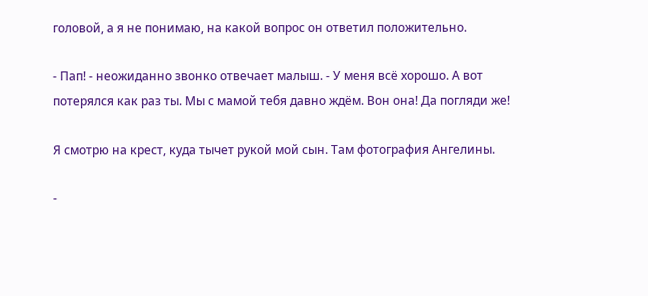головой, а я не понимаю, на какой вопрос он ответил положительно.

- Пап! - неожиданно звонко отвечает малыш. - У меня всё хорошо. А вот потерялся как раз ты. Мы с мамой тебя давно ждём. Вон она! Да погляди же!

Я смотрю на крест, куда тычет рукой мой сын. Там фотография Ангелины.

-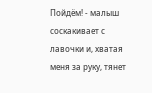Пойдём! - малыш соскакивает с лавочки и, хватая меня за руку, тянет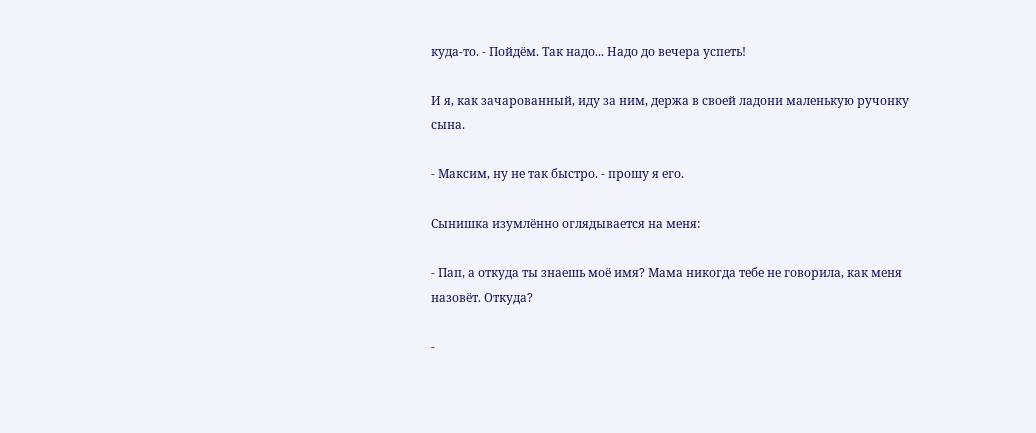куда-то. - Пойдём. Так надо... Надо до вечера успеть!

И я, как зачарованный, иду за ним, держа в своей ладони маленькую ручонку сына.

- Максим, ну не так быстро. - прошу я его.

Сынишка изумлённо оглядывается на меня:

- Пап, а откуда ты знаешь моё имя? Мама никогда тебе не говорила, как меня назовёт. Откуда?

-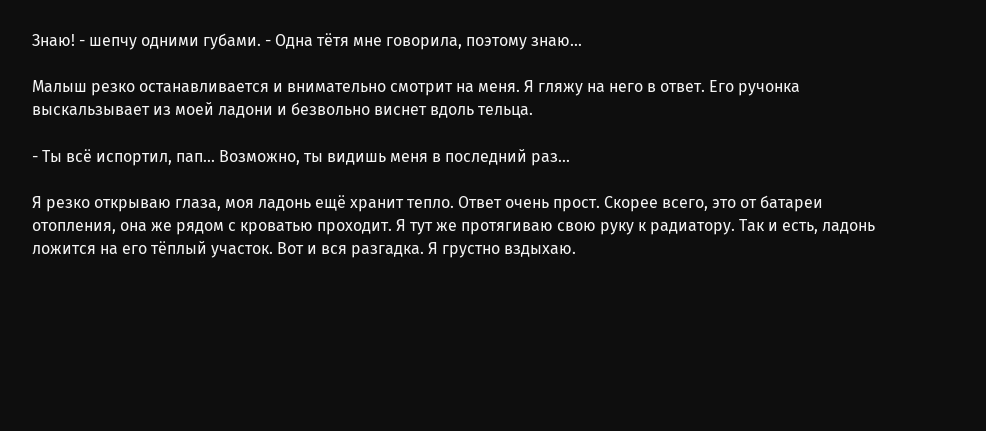Знаю! - шепчу одними губами. - Одна тётя мне говорила, поэтому знаю...

Малыш резко останавливается и внимательно смотрит на меня. Я гляжу на него в ответ. Его ручонка выскальзывает из моей ладони и безвольно виснет вдоль тельца.

- Ты всё испортил, пап... Возможно, ты видишь меня в последний раз...

Я резко открываю глаза, моя ладонь ещё хранит тепло. Ответ очень прост. Скорее всего, это от батареи отопления, она же рядом с кроватью проходит. Я тут же протягиваю свою руку к радиатору. Так и есть, ладонь ложится на его тёплый участок. Вот и вся разгадка. Я грустно вздыхаю.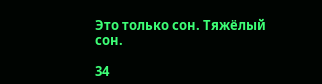Это только сон. Тяжёлый сон.

34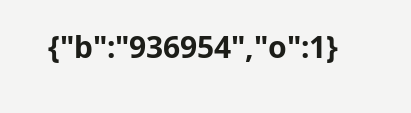{"b":"936954","o":1}